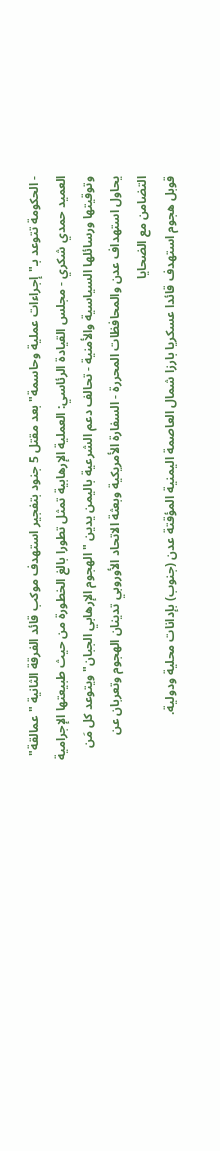- الحكومة تتوعد بـ"إجراءات عملية وحاسمة" بعد مقتل 5 جنود بتفجير استهدف موكب قائد الفرقة الثانية "عمالقة" العميد حمدي شكري - مجلس القيادة الرئاسي: العملية الإرهابية تمثل تطورا بالغ الخطورة من حيث طبيعتها الإجرامية وتوقيتها ورسائلها السياسية والأمنية - تحالف دعم الشرعية باليمن يدين "الهجوم الإرهابي الجبان" ويتوعد كل مَن يحاول استهداف عدن والمحافظات المحررة - السفارة الأمريكية وبعثة الاتحاد الأوروبي تدينان الهجوم وتعربان عن التضامن مع الضحايا
قوبل هجوم استهدف قائدا عسكريا بارزا شمال العاصمة اليمنية المؤقتة عدن (جنوب) بإدانات محلية ودولية.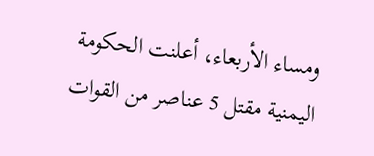ومساء الأربعاء، أعلنت الحكومة اليمنية مقتل 5 عناصر من القوات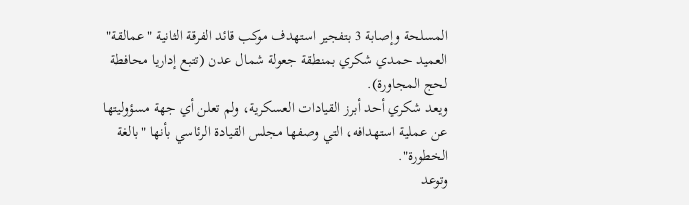المسلحة وإصابة 3 بتفجير استهدف موكب قائد الفرقة الثانية "عمالقة" العميد حمدي شكري بمنطقة جعولة شمال عدن (تتبع إداريا محافطة لحج المجاورة).
ويعد شكري أحد أبرز القيادات العسكرية، ولم تعلن أي جهة مسؤوليتها عن عملية استهدافه، التي وصفها مجلس القيادة الرئاسي بأنها "بالغة الخطورة".
وتوعد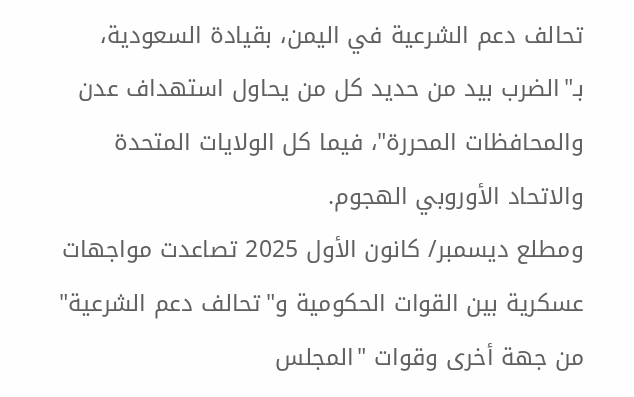تحالف دعم الشرعية في اليمن، بقيادة السعودية، بـ"الضرب بيد من حديد كل من يحاول استهداف عدن والمحافظات المحررة"، فيما كل الولايات المتحدة والاتحاد الأوروبي الهجوم.
ومطلع ديسمبر/ كانون الأول 2025 تصاعدت مواجهات عسكرية بين القوات الحكومية و"تحالف دعم الشرعية" من جهة أخرى وقوات "المجلس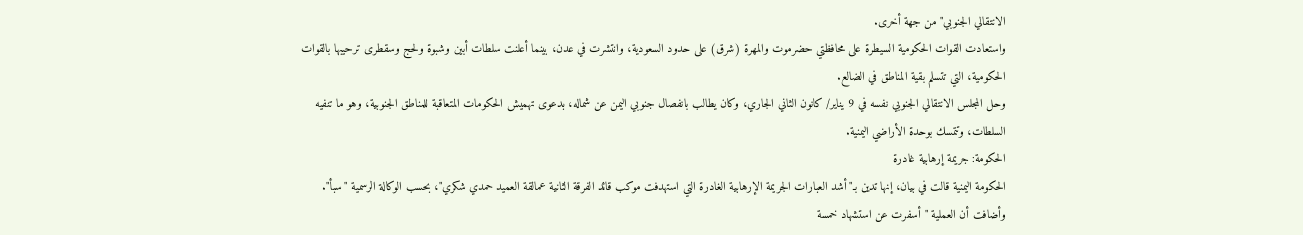الانتقالي الجنوبي" من جهة أخرى.
واستعادت القوات الحكومية السيطرة على محافظتي حضرموت والمهرة (شرق) على حدود السعودية، وانتشرت في عدن، بينما أعلنت سلطات أبين وشبوة ولحج وسقطرى ترحيبها بالقوات الحكومية، التي تتسلم بقية المناطق في الضالع.
وحل المجلس الانتقالي الجنوبي نفسه في 9 يناير/ كانون الثاني الجاري، وكان يطالب بانفصال جنوبي اليمن عن شماله، بدعوى تهميش الحكومات المتعاقبة للمناطق الجنوبية، وهو ما تنفيه السلطات، وتتمسك بوحدة الأراضي اليمنية.
الحكومة: جريمة إرهابية غادرة
الحكومة اليمنية قالت في بيان، إنها تدين بـ"أشد العبارات الجريمة الإرهابية الغادرة التي استهدفت موكب قائد الفرقة الثانية عمالقة العميد حمدي شكري"، بحسب الوكالة الرسمية "سبأ".
وأضافت أن العملية "أسفرت عن استشهاد خمسة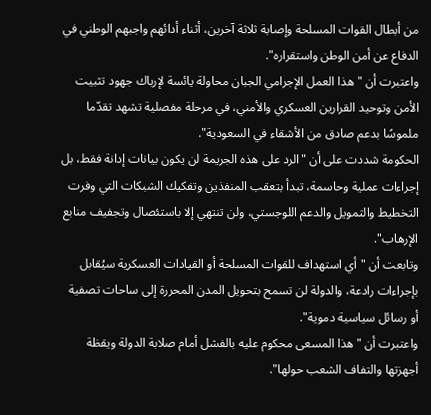من أبطال القوات المسلحة وإصابة ثلاثة آخرين، أثناء أدائهم واجبهم الوطني في الدفاع عن أمن الوطن واستقراره".
واعتبرت أن "هذا العمل الإجرامي الجبان محاولة يائسة لإرباك جهود تثبيت الأمن وتوحيد القرارين العسكري والأمني، في مرحلة مفصلية تشهد تقدّما ملموسًا بدعم صادق من الأشقاء في السعودية".
الحكومة شددت على أن "الرد على هذه الجريمة لن يكون بيانات إدانة فقط، بل إجراءات عملية وحاسمة، تبدأ بتعقب المنفذين وتفكيك الشبكات التي وفرت التخطيط والتمويل والدعم اللوجستي، ولن تنتهي إلا باستئصال وتجفيف منابع الإرهاب".
وتابعت أن "أي استهداف للقوات المسلحة أو القيادات العسكرية سيُقابل بإجراءات رادعة، والدولة لن تسمح بتحويل المدن المحررة إلى ساحات تصفية أو رسائل سياسية دموية".
واعتبرت أن "هذا المسعى محكوم عليه بالفشل أمام صلابة الدولة ويقظة أجهزتها والتفاف الشعب حولها".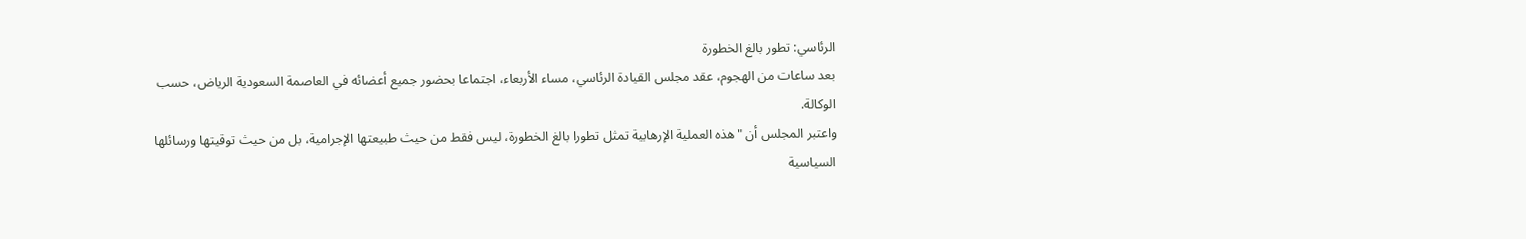الرئاسي: تطور بالغ الخطورة
بعد ساعات من الهجوم، عقد مجلس القيادة الرئاسي، مساء الأربعاء، اجتماعا بحضور جميع أعضائه في العاصمة السعودية الرياض، حسب الوكالة.
واعتبر المجلس أن "هذه العملية الإرهابية تمثل تطورا بالغ الخطورة، ليس فقط من حيث طبيعتها الإجرامية، بل من حيث توقيتها ورسائلها السياسية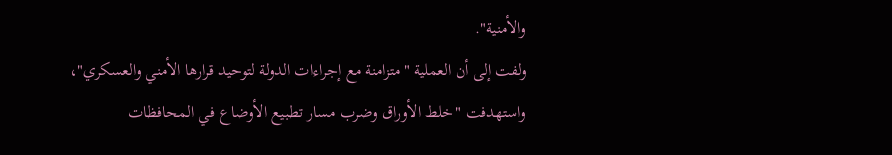والأمنية".
ولفت إلى أن العملية "متزامنة مع إجراءات الدولة لتوحيد قرارها الأمني والعسكري"، واستهدفت "خلط الأوراق وضرب مسار تطبيع الأوضاع في المحافظات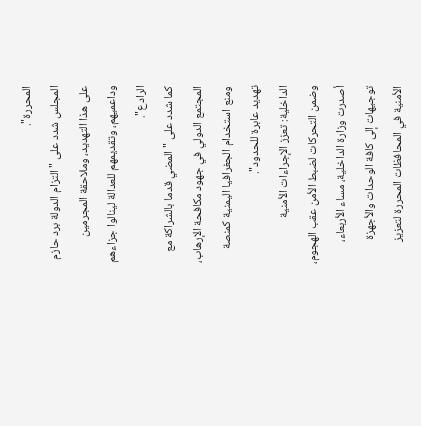المحررة".
المجلس شدد على "التزام الدولة برد حازم على هذا التهديد، وملاحقة المجرمين وداعميهم، وتقديمهم للعدالة لينالوا جزاءهم الرادع".
كما شدد على "المضي قدما بالشراكة مع المجتمع الدولي في جهود مكافحة الإرهاب، ومنع استخدام الجغرافيا اليمنية كمنصة تهديد عابرة للحدود".
الداخلية: تعزز الإجراءات الأمنية
وضمن التحركات لضبط الأمن عقب الهجوم، أصدرت وزارة الداخلية، مساء الأربعاء، توجيهات إلى كافة الوحدات والأجهزة الأمنية في المحافظات المحررة لتعزيز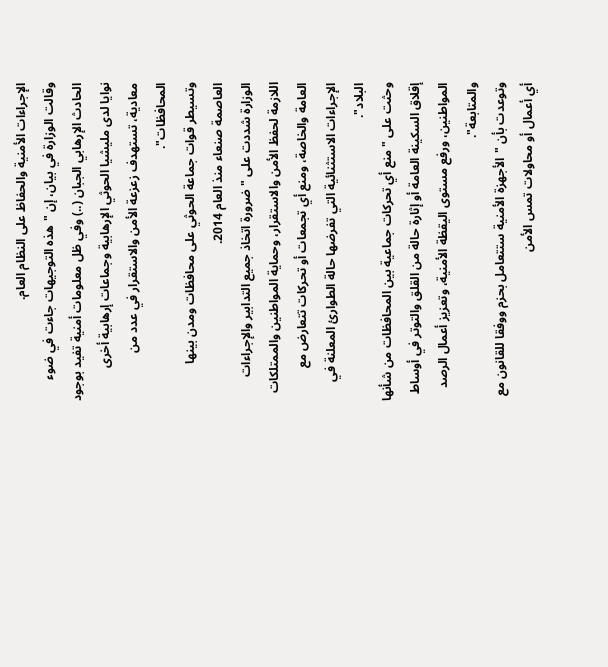الإجراءات الأمنية والحفاظ على النظام العام.
وقالت الوزارة في بيان، إن "هذه التوجيهات جاءت في ضوء الحادث الإرهابي الجبان (..) وفي ظل معلومات أمنية تفيد بوجود نوايا لدى مليشيا الحوثي الإرهابية وجماعات إرهابية أخرى معادية، تستهدف زعزعة الأمن والاستقرار في عدد من المحافظات".
وتسيطر قوات جماعة الحوثي على محافظات ومدن بينها العاصمة صنعاء منذ العام 2014.
الوزارة شددت على "ضرورة اتخاذ جميع التدابير والإجراءات اللازمة لحفظ الأمن والاستقرار، وحماية المواطنين والممتلكات العامة والخاصة، ومنع أي تجمعات أو تحركات تتعارض مع الإجراءات الاستثنائية التي تفرضها حالة الطوارئ المعلنة في البلاد".
وحثت على "منع أي تحركات جماعية بين المحافظات من شأنها إقلاق السكينة العامة أو إثارة حالة من القلق والتوتر في أوساط المواطنين، ورفع مستوى اليقظة الأمنية، وتعزيز أعمال الرصد والمتابعة".
وتوعدت بأن "الأجهزة الأمنية ستتعامل بحزم ووفقا للقانون مع أي أعمال أو محاولات تمس الأمن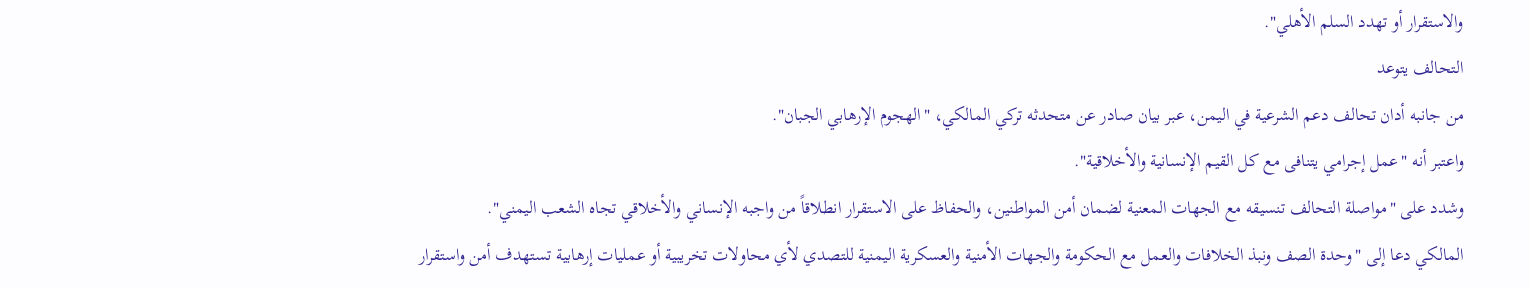والاستقرار أو تهدد السلم الأهلي".
التحالف يتوعد
من جانبه أدان تحالف دعم الشرعية في اليمن، عبر بيان صادر عن متحدثه تركي المالكي، "الهجوم الإرهابي الجبان".
واعتبر أنه "عمل إجرامي يتنافى مع كل القيم الإنسانية والأخلاقية".
وشدد على "مواصلة التحالف تنسيقه مع الجهات المعنية لضمان أمن المواطنين، والحفاظ على الاستقرار انطلاقاً من واجبه الإنساني والأخلاقي تجاه الشعب اليمني".
المالكي دعا إلى "وحدة الصف ونبذ الخلافات والعمل مع الحكومة والجهات الأمنية والعسكرية اليمنية للتصدي لأي محاولات تخريبية أو عمليات إرهابية تستهدف أمن واستقرار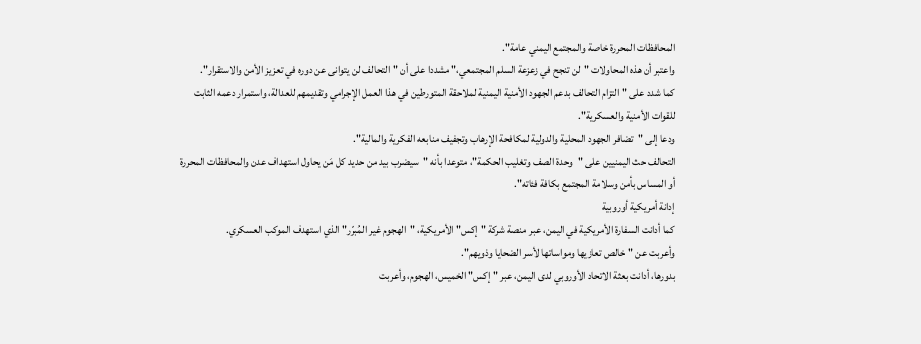المحافظات المحررة خاصة والمجتمع اليمني عامة".
واعتبر أن هذه المحاولات "لن تنجح في زعزعة السلم المجتمعي،" مشددا على أن "التحالف لن يتوانى عن دوره في تعزيز الأمن والاستقرار".
كما شدد على "التزام التحالف بدعم الجهود الأمنية اليمنية لملاحقة المتورطين في هذا العمل الإجرامي وتقديمهم للعدالة، واستمرار دعمه الثابت للقوات الأمنية والعسكرية".
ودعا إلى "تضافر الجهود المحلية والدولية لمكافحة الإرهاب وتجفيف منابعه الفكرية والمالية".
التحالف حث اليمنيين على "وحدة الصف وتغليب الحكمة"، متوعدا بأنه "سيضرب بيد من حديد كل مَن يحاول استهداف عدن والمحافظات المحررة أو المساس بأمن وسلامة المجتمع بكافة فئاته".
إدانة أمريكية أوروبية
كما أدانت السفارة الأمريكية في اليمن، عبر منصة شركة "إكس" الأمريكية، "الهجوم غير المُبرّر" الذي استهدف الموكب العسكري.
وأعربت عن "خالص تعازيها ومواساتها لأسر الضحايا وذويهم".
بدورها، أدانت بعثة الاتحاد الأوروبي لدى اليمن، عبر "إكس" الخميس، الهجوم، وأعربت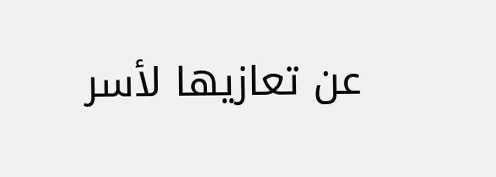عن تعازيها لأسر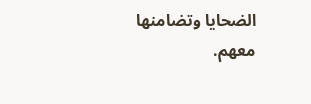الضحايا وتضامنها معهم.